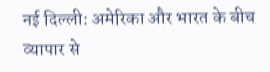नई दिल्ली: अमेरिका और भारत के बीच व्यापार से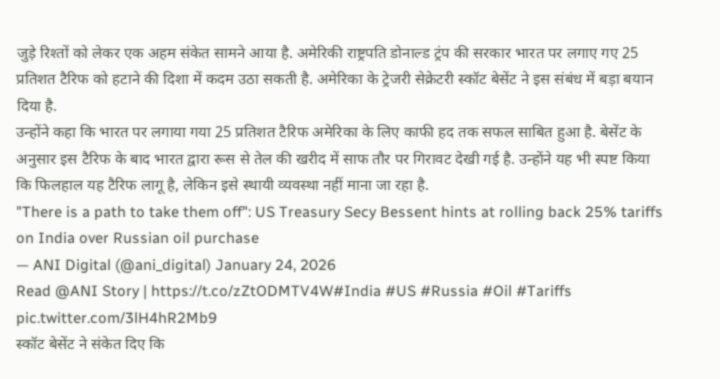जुड़े रिश्तों को लेकर एक अहम संकेत सामने आया है. अमेरिकी राष्ट्रपति डोनाल्ड ट्रंप की सरकार भारत पर लगाए गए 25 प्रतिशत टैरिफ को हटाने की दिशा में कदम उठा सकती है. अमेरिका के ट्रेजरी सेक्रेटरी स्कॉट बेसेंट ने इस संबंध में बड़ा बयान दिया है.
उन्होंने कहा कि भारत पर लगाया गया 25 प्रतिशत टैरिफ अमेरिका के लिए काफी हद तक सफल साबित हुआ है. बेसेंट के अनुसार इस टैरिफ के बाद भारत द्वारा रूस से तेल की खरीद में साफ तौर पर गिरावट देखी गई है. उन्होंने यह भी स्पष्ट किया कि फिलहाल यह टैरिफ लागू है, लेकिन इसे स्थायी व्यवस्था नहीं माना जा रहा है.
"There is a path to take them off": US Treasury Secy Bessent hints at rolling back 25% tariffs on India over Russian oil purchase
— ANI Digital (@ani_digital) January 24, 2026
Read @ANI Story | https://t.co/zZtODMTV4W#India #US #Russia #Oil #Tariffs pic.twitter.com/3lH4hR2Mb9
स्कॉट बेसेंट ने संकेत दिए कि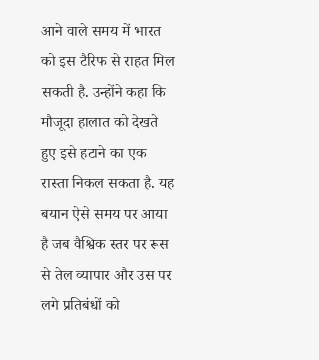आने वाले समय में भारत को इस टैरिफ से राहत मिल सकती है. उन्होंने कहा कि मौजूदा हालात को देखते हुए इसे हटाने का एक रास्ता निकल सकता है. यह बयान ऐसे समय पर आया है जब वैश्विक स्तर पर रूस से तेल व्यापार और उस पर लगे प्रतिबंधों को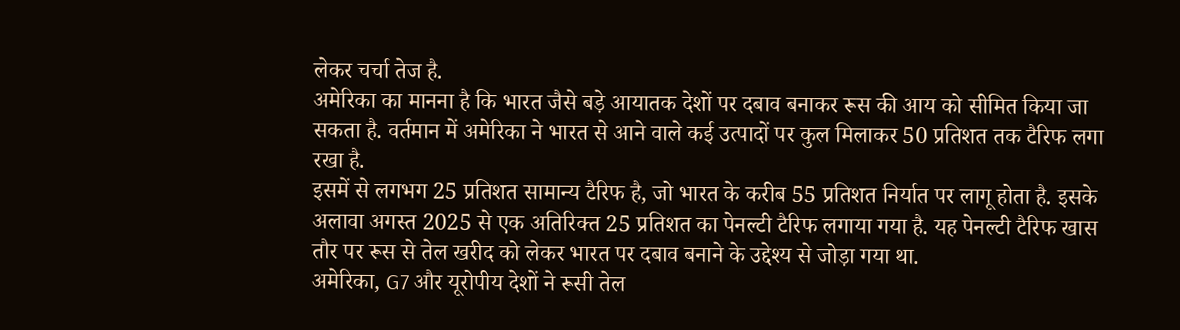लेकर चर्चा तेज है.
अमेरिका का मानना है कि भारत जैसे बड़े आयातक देशों पर दबाव बनाकर रूस की आय को सीमित किया जा सकता है. वर्तमान में अमेरिका ने भारत से आने वाले कई उत्पादों पर कुल मिलाकर 50 प्रतिशत तक टैरिफ लगा रखा है.
इसमें से लगभग 25 प्रतिशत सामान्य टैरिफ है, जो भारत के करीब 55 प्रतिशत निर्यात पर लागू होता है. इसके अलावा अगस्त 2025 से एक अतिरिक्त 25 प्रतिशत का पेनल्टी टैरिफ लगाया गया है. यह पेनल्टी टैरिफ खास तौर पर रूस से तेल खरीद को लेकर भारत पर दबाव बनाने के उद्देश्य से जोड़ा गया था.
अमेरिका, G7 और यूरोपीय देशों ने रूसी तेल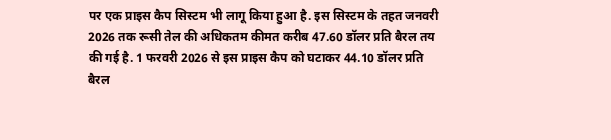पर एक प्राइस कैप सिस्टम भी लागू किया हुआ है. इस सिस्टम के तहत जनवरी 2026 तक रूसी तेल की अधिकतम कीमत करीब 47.60 डॉलर प्रति बैरल तय की गई है. 1 फरवरी 2026 से इस प्राइस कैप को घटाकर 44.10 डॉलर प्रति बैरल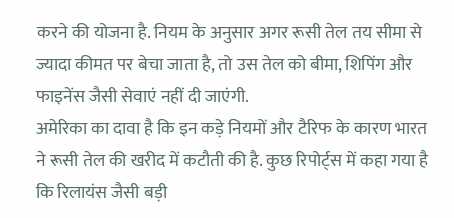करने की योजना है. नियम के अनुसार अगर रूसी तेल तय सीमा से ज्यादा कीमत पर बेचा जाता है, तो उस तेल को बीमा, शिपिंग और फाइनेंस जैसी सेवाएं नहीं दी जाएंगी.
अमेरिका का दावा है कि इन कड़े नियमों और टैरिफ के कारण भारत ने रूसी तेल की खरीद में कटौती की है. कुछ रिपोर्ट्स में कहा गया है कि रिलायंस जैसी बड़ी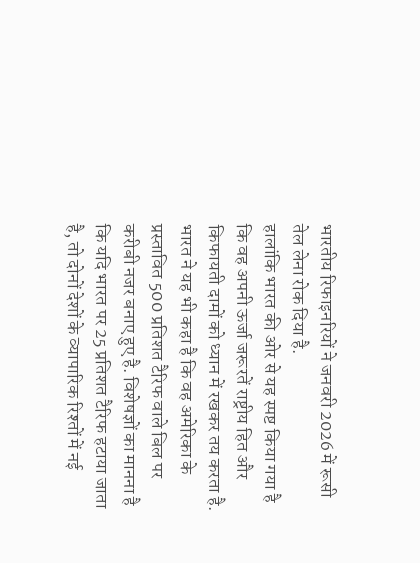भारतीय रिफाइनरियों ने जनवरी 2026 में रूसी तेल लेना रोक दिया है.
हालांकि भारत की ओर से यह स्पष्ट किया गया है कि वह अपनी ऊर्जा जरूरतें राष्ट्रीय हित और किफायती दामों को ध्यान में रखकर तय करता है. भारत ने यह भी कहा है कि वह अमेरिका के प्रस्तावित 500 प्रतिशत टैरिफ वाले बिल पर करीबी नजर बनाए हुए है. विशेषज्ञों का मानना है कि यदि भारत पर 25 प्रतिशत टैरिफ हटाया जाता है, तो दोनों देशों के व्यापारिक रिश्तों में नई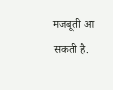मजबूती आ सकती है.